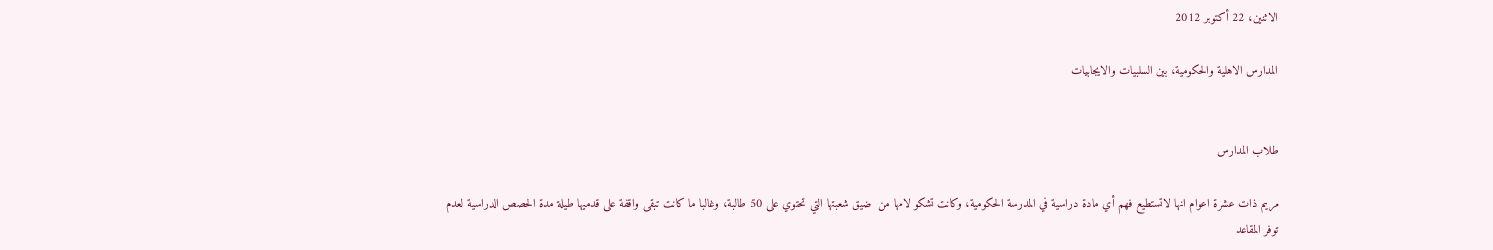الاثنين، 22 أكتوبر 2012

المدارس الاهلية والحكومية، بين السلبيات والايجابيات


طلاب المدارس

مريم ذات عشرة اعوام انها لاتستطيع فهم أي مادة دراسية في المدرسة الحكومية، وكانت تشكو لامها من  ضيق شعبتها التي تحتوي على 50 طالبة، وغالبا ما كانت تبقى واقفة على قدميها طيلة مدة الحصص الدراسية لعدم توفر المقاعد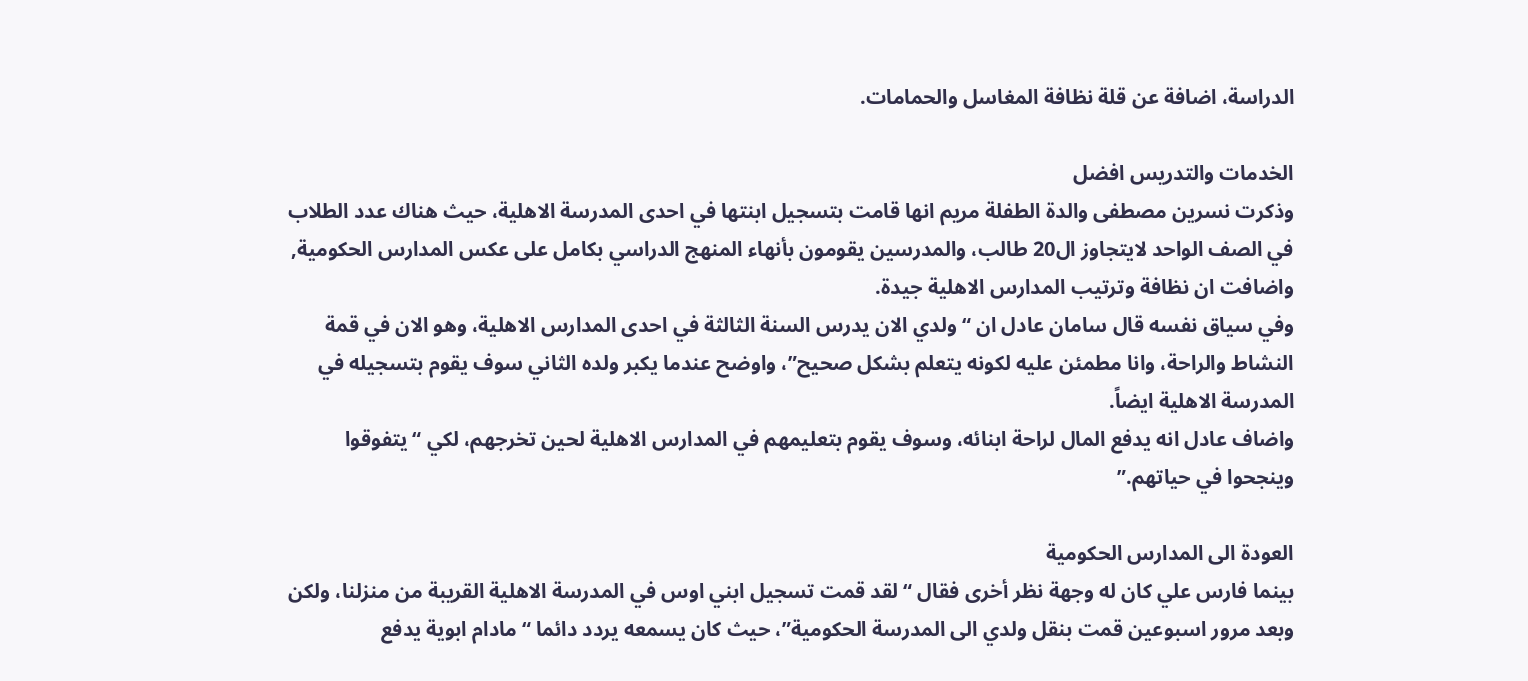الدراسة، اضافة عن قلة نظافة المغاسل والحمامات.

الخدمات والتدريس افضل
وذكرت نسرين مصطفى والدة الطفلة مريم انها قامت بتسجيل ابنتها في احدى المدرسة الاهلية، حيث هناك عدد الطلاب في الصف الواحد لايتجاوز ال20 طالب، والمدرسين يقومون بأنهاء المنهج الدراسي بكامل على عكس المدارس الحكومية, واضافت ان نظافة وترتيب المدارس الاهلية جيدة.
وفي سياق نفسه قال سامان عادل ان “ولدي الان يدرس السنة الثالثة في احدى المدارس الاهلية، وهو الان في قمة النشاط والراحة، وانا مطمئن عليه لكونه يتعلم بشكل صحيح”، واوضح عندما يكبر ولده الثاني سوف يقوم بتسجيله في المدرسة الاهلية ايضاً.
واضاف عادل انه يدفع المال لراحة ابنائه، وسوف يقوم بتعليمهم في المدارس الاهلية لحين تخرجهم، لكي “يتفوقوا وينجحوا في حياتهم.”

العودة الى المدارس الحكومية
بينما فارس علي كان له وجهة نظر أخرى فقال “لقد قمت تسجيل ابني اوس في المدرسة الاهلية القريبة من منزلنا، ولكن وبعد مرور اسبوعين قمت بنقل ولدي الى المدرسة الحكومية”، حيث كان يسمعه يردد دائما “مادام ابوية يدفع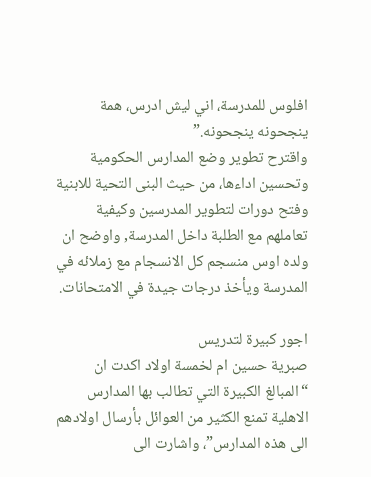افلوس للمدرسة، اني ليش ادرس، همة ينجحونه ينجحونه.”
واقترح تطوير وضع المدارس الحكومية وتحسين اداءها، من حيث البنى التحية للابنية وفتح دورات لتطوير المدرسين وكيفية تعاملهم مع الطلبة داخل المدرسة, واوضح ان ولده اوس منسجم كل الانسجام مع زملائه في المدرسة ويأخذ درجات جيدة في الامتحانات.

اجور كبيرة لتدريس
صبرية حسين ام لخمسة اولاد اكدت ان “المبالغ الكبيرة التي تطالب بها المدارس الاهلية تمنع الكثير من العوائل بأرسال اولادهم الى هذه المدارس”، واشارت الى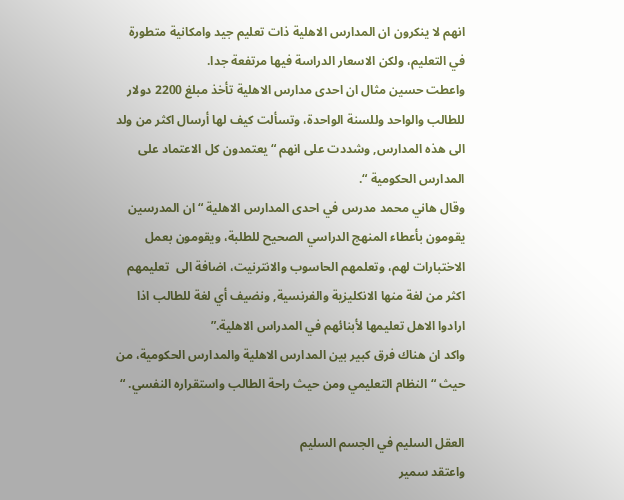انهم لا ينكرون ان المدارس الاهلية ذات تعليم جيد وامكانية متطورة في التعليم، ولكن الاسعار الدراسة فيها مرتفعة جدا.
واعطت حسين مثال ان احدى مدارس الاهلية تأخذ مبلغ 2200 دولار للطالب والواحد وللسنة الواحدة، وتسألت كيف لها أرسال اكثر من ولد الى هذه المدارس, وشددت على انهم “يعتمدون كل الاعتماد على المدارس الحكومية “.
وقال هاني محمد مدرس في احدى المدارس الاهلية “ان المدرسين يقومون بأعطاء المنهج الدراسي الصحيح للطلبة، ويقومون بعمل الاختبارات لهم، وتعلمهم الحاسوب والانترنيت، اضافة الى  تعليمهم اكثر من لغة منها الانكليزية والفرنسية, ونضيف أي لغة للطالب اذا ارادوا الاهل تعليمها لأبنائهم في المدراس الاهلية.”
واكد ان هناك فرق كبير بين المدارس الاهلية والمدارس الحكومية، من حيث “النظام التعليمي ومن حيث راحة الطالب واستقراره النفسي. “

العقل السليم في الجسم السليم
واعتقد سمير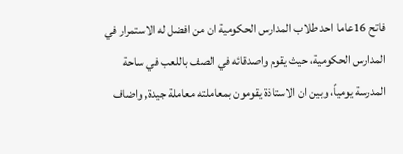فاتح 16عاما احد طلاب المدارس الحكومية ان من افضل له الاستمرار في المدارس الحكومية، حيث يقوم واصدقائه في الصف باللعب في ساحة المدرسة يومياً، وبين ان الاستاذة يقومون بمعاملته معاملة جيدة, واضاف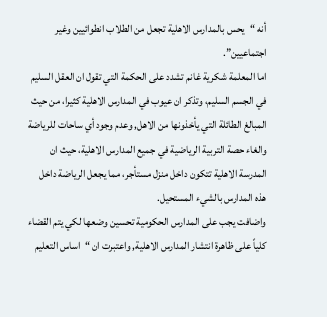أنه “يحس بالمدارس الاهلية تجعل من الطلاب انطوائيين وغير اجتماعيين”.
اما المعلمة شكرية غانم تشدد على الحكمة التي تقول ان العقل السليم في الجسم السليم، وتذكر ان عيوب في المدارس الاهلية كثيرا، من حيث المبالغ الطائلة التي يأخذونها من الاهل, وعدم وجود أي ساحات للرياضة والغاء حصة التربية الرياضية في جميع المدارس الاهلية، حيث ان المدرسة الاهلية تتكون داخل منزل مستأجر، مما يجعل الرياضة داخل هذه المدارس بالشيء المستحيل.
واضافت يجب على المدارس الحكومية تحسين وضعها لكي يتم القضاء كلياً على ظاهرة انتشار المدارس الاهلية, واعتبرت ان “اساس التعليم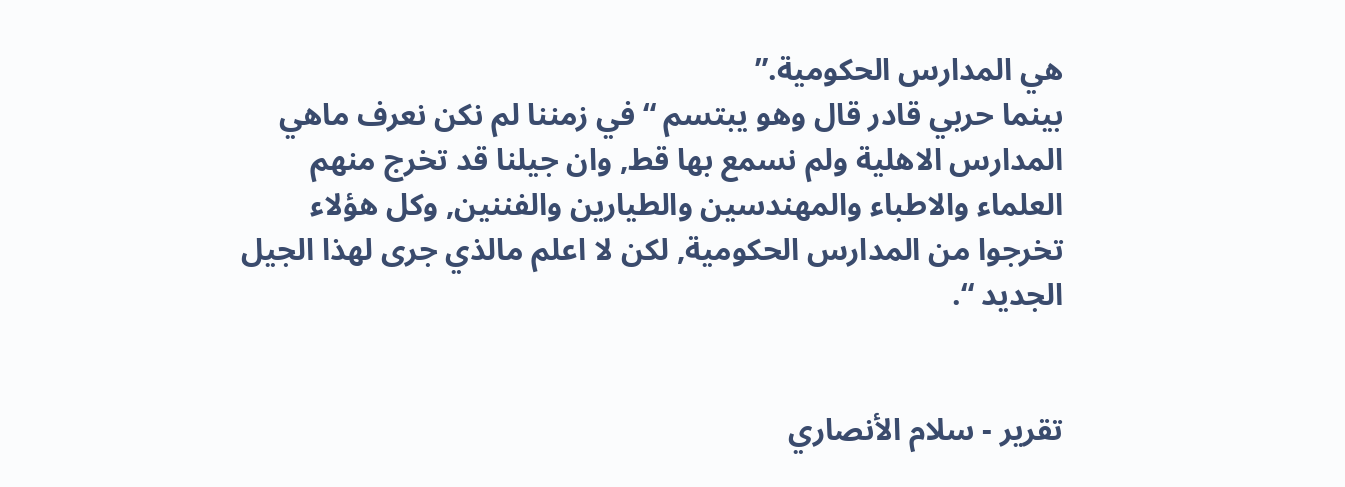هي المدارس الحكومية.”
بينما حربي قادر قال وهو يبتسم “في زمننا لم نكن نعرف ماهي المدارس الاهلية ولم نسمع بها قط, وان جيلنا قد تخرج منهم العلماء والاطباء والمهندسين والطيارين والفننين, وكل هؤلاء تخرجوا من المدارس الحكومية, لكن لا اعلم مالذي جرى لهذا الجيل الجديد “.


تقرير - سلام الأنصاري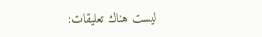ليست هناك تعليقات: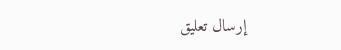إرسال تعليق